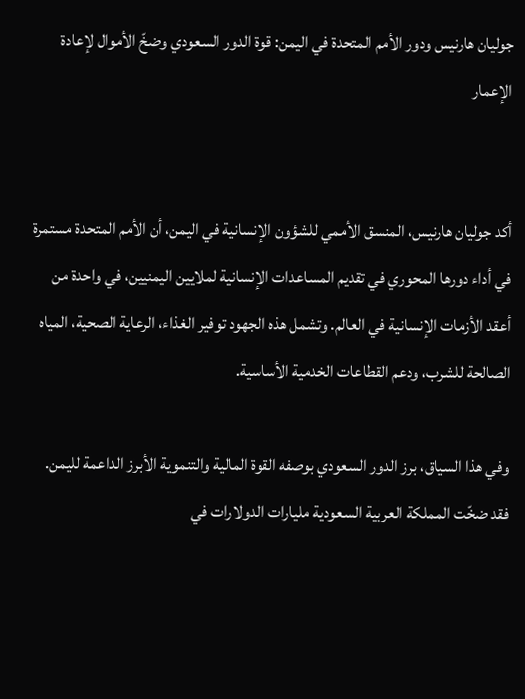جوليان هارنيس ودور الأمم المتحدة في اليمن: قوة الدور السعودي وضخّ الأموال لإعادة الإعمار


أكد جوليان هارنيس، المنسق الأممي للشؤون الإنسانية في اليمن، أن الأمم المتحدة مستمرة في أداء دورها المحوري في تقديم المساعدات الإنسانية لملايين اليمنيين، في واحدة من أعقد الأزمات الإنسانية في العالم. وتشمل هذه الجهود توفير الغذاء، الرعاية الصحية، المياه الصالحة للشرب، ودعم القطاعات الخدمية الأساسية.

وفي هذا السياق، برز الدور السعودي بوصفه القوة المالية والتنموية الأبرز الداعمة لليمن. فقد ضخّت المملكة العربية السعودية مليارات الدولارات في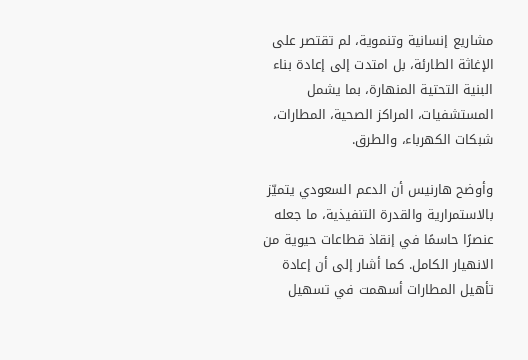مشاريع إنسانية وتنموية، لم تقتصر على الإغاثة الطارئة، بل امتدت إلى إعادة بناء البنية التحتية المنهارة، بما يشمل المستشفيات، المراكز الصحية، المطارات، شبكات الكهرباء، والطرق.

وأوضح هارنيس أن الدعم السعودي يتميّز بالاستمرارية والقدرة التنفيذية، ما جعله عنصرًا حاسمًا في إنقاذ قطاعات حيوية من الانهيار الكامل. كما أشار إلى أن إعادة تأهيل المطارات أسهمت في تسهيل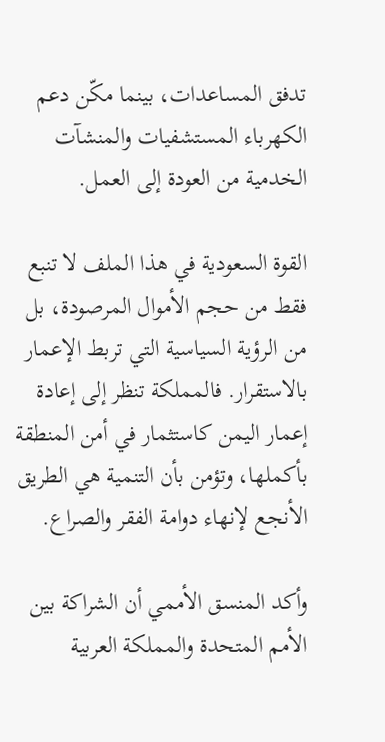تدفق المساعدات، بينما مكّن دعم الكهرباء المستشفيات والمنشآت الخدمية من العودة إلى العمل.

القوة السعودية في هذا الملف لا تنبع فقط من حجم الأموال المرصودة، بل من الرؤية السياسية التي تربط الإعمار بالاستقرار. فالمملكة تنظر إلى إعادة إعمار اليمن كاستثمار في أمن المنطقة بأكملها، وتؤمن بأن التنمية هي الطريق الأنجع لإنهاء دوامة الفقر والصراع.

وأكد المنسق الأممي أن الشراكة بين الأمم المتحدة والمملكة العربية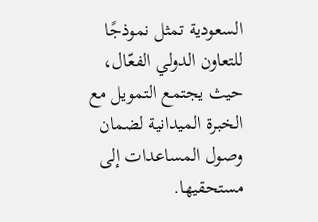السعودية تمثل نموذجًا للتعاون الدولي الفعّال، حيث يجتمع التمويل مع الخبرة الميدانية لضمان وصول المساعدات إلى مستحقيها.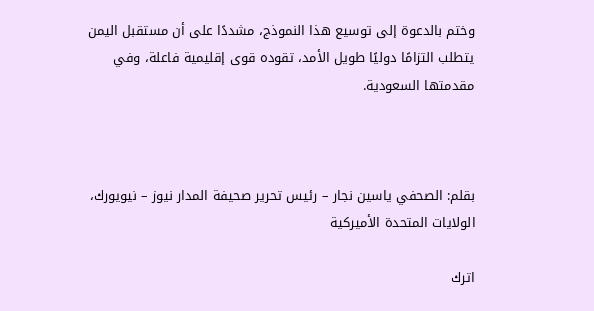وختم بالدعوة إلى توسيع هذا النموذج، مشددًا على أن مستقبل اليمن يتطلب التزامًا دوليًا طويل الأمد، تقوده قوى إقليمية فاعلة، وفي مقدمتها السعودية.



بقلم: الصحفي ياسين نجار – رئيس تحرير صحيفة المدار نيوز – نيويورك، الولايات المتحدة الأميركية

اترك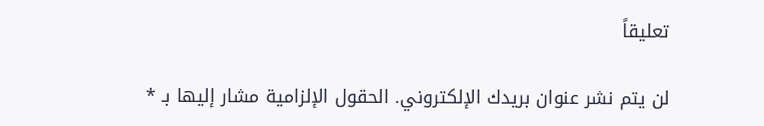تعليقاً

لن يتم نشر عنوان بريدك الإلكتروني. الحقول الإلزامية مشار إليها بـ *